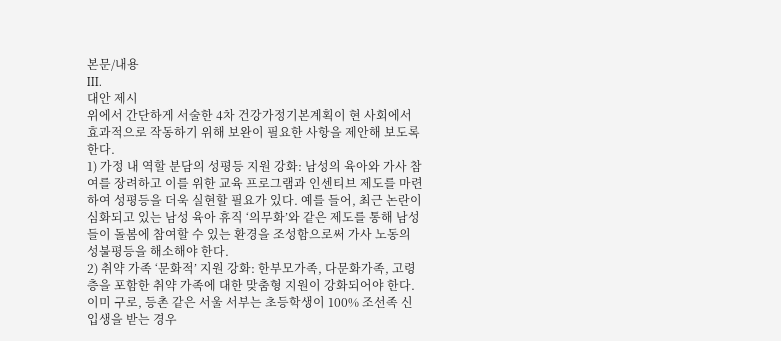본문/내용
III.
대안 제시
위에서 간단하게 서술한 4차 건강가정기본계획이 현 사회에서 효과적으로 작동하기 위해 보완이 필요한 사항을 제안해 보도록 한다.
1) 가정 내 역할 분담의 성평등 지원 강화: 남성의 육아와 가사 참여를 장려하고 이를 위한 교육 프로그램과 인센티브 제도를 마련하여 성평등을 더욱 실현할 필요가 있다. 예를 들어, 최근 논란이 심화되고 있는 남성 육아 휴직 ‘의무화’와 같은 제도를 통해 남성들이 돌봄에 참여할 수 있는 환경을 조성함으로써 가사 노동의 성불평등을 해소해야 한다.
2) 취약 가족 ‘문화적’ 지원 강화: 한부모가족, 다문화가족, 고령층을 포함한 취약 가족에 대한 맞춤형 지원이 강화되어야 한다. 이미 구로, 등촌 같은 서울 서부는 초등학생이 100% 조선족 신입생을 받는 경우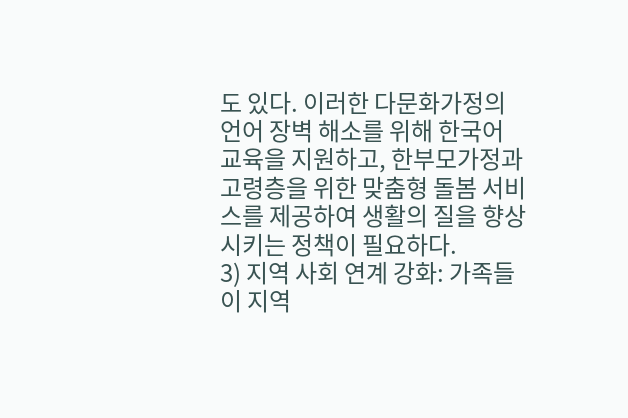도 있다. 이러한 다문화가정의 언어 장벽 해소를 위해 한국어 교육을 지원하고, 한부모가정과 고령층을 위한 맞춤형 돌봄 서비스를 제공하여 생활의 질을 향상시키는 정책이 필요하다.
3) 지역 사회 연계 강화: 가족들이 지역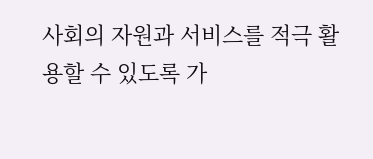사회의 자원과 서비스를 적극 활용할 수 있도록 가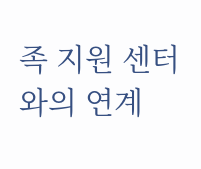족 지원 센터와의 연계